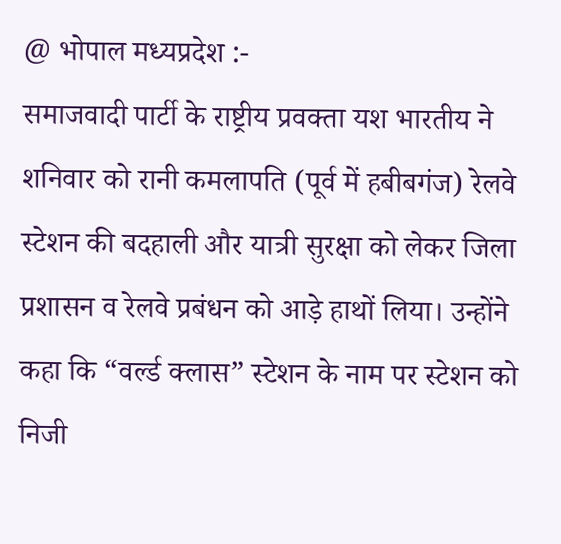@ भोपाल मध्यप्रदेश :-
समाजवादी पार्टी के राष्ट्रीय प्रवक्ता यश भारतीय ने शनिवार को रानी कमलापति (पूर्व में हबीबगंज) रेलवे स्टेशन की बदहाली और यात्री सुरक्षा को लेकर जिला प्रशासन व रेलवे प्रबंधन को आड़े हाथों लिया। उन्होंने कहा कि “वर्ल्ड क्लास” स्टेशन के नाम पर स्टेशन को निजी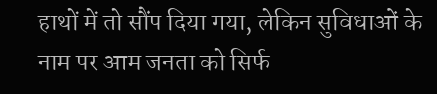हाथों में तो सौंप दिया गया, लेकिन सुविधाओं के नाम पर आम जनता को सिर्फ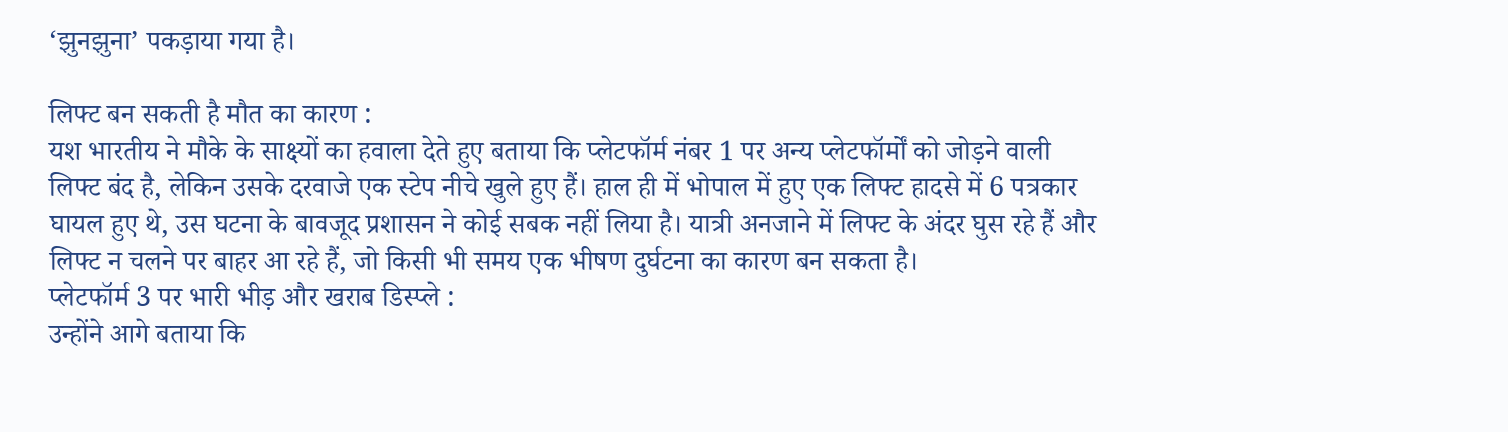‘झुनझुना’ पकड़ाया गया है।

लिफ्ट बन सकती है मौत का कारण :
यश भारतीय ने मौके के साक्ष्यों का हवाला देते हुए बताया कि प्लेटफॉर्म नंबर 1 पर अन्य प्लेटफॉर्मों को जोड़ने वाली लिफ्ट बंद है, लेकिन उसके दरवाजे एक स्टेप नीचे खुले हुए हैं। हाल ही में भोपाल में हुए एक लिफ्ट हादसे में 6 पत्रकार घायल हुए थे, उस घटना के बावजूद प्रशासन ने कोई सबक नहीं लिया है। यात्री अनजाने में लिफ्ट के अंदर घुस रहे हैं और लिफ्ट न चलने पर बाहर आ रहे हैं, जो किसी भी समय एक भीषण दुर्घटना का कारण बन सकता है।
प्लेटफॉर्म 3 पर भारी भीड़ और खराब डिस्प्ले :
उन्होंने आगे बताया कि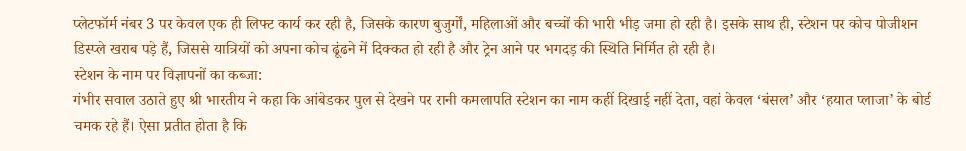प्लेटफॉर्म नंबर 3 पर केवल एक ही लिफ्ट कार्य कर रही है, जिसके कारण बुजुर्गों, महिलाओं और बच्चों की भारी भीड़ जमा हो रही है। इसके साथ ही, स्टेशन पर कोच पोजीशन डिस्प्ले खराब पड़े हैं, जिससे यात्रियों को अपना कोच ढूंढने में दिक्कत हो रही है और ट्रेन आने पर भगदड़ की स्थिति निर्मित हो रही है।
स्टेशन के नाम पर विज्ञापनों का कब्जा:
गंभीर सवाल उठाते हुए श्री भारतीय ने कहा कि आंबेडकर पुल से देखने पर रानी कमलापति स्टेशन का नाम कहीं दिखाई नहीं देता, वहां केवल ‘बंसल’ और ‘हयात प्लाजा’ के बोर्ड चमक रहे हैं। ऐसा प्रतीत होता है कि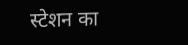स्टेशन का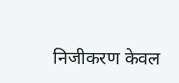निजीकरण केवल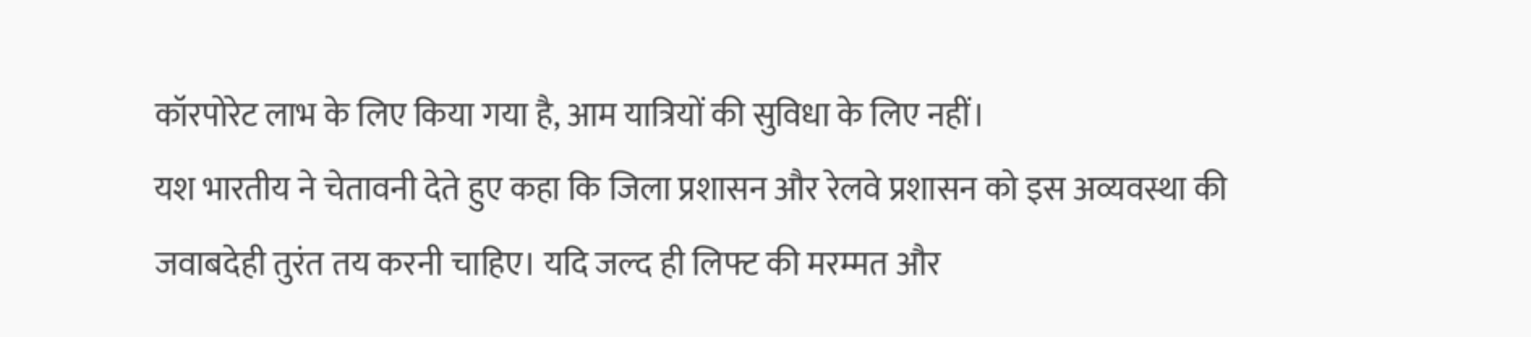कॉरपोरेट लाभ के लिए किया गया है, आम यात्रियों की सुविधा के लिए नहीं।
यश भारतीय ने चेतावनी देते हुए कहा कि जिला प्रशासन और रेलवे प्रशासन को इस अव्यवस्था की जवाबदेही तुरंत तय करनी चाहिए। यदि जल्द ही लिफ्ट की मरम्मत और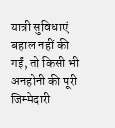यात्री सुविधाएं बहाल नहीं की गईं, तो किसी भी अनहोनी की पूरी जिम्मेदारी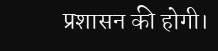प्रशासन की होगी।